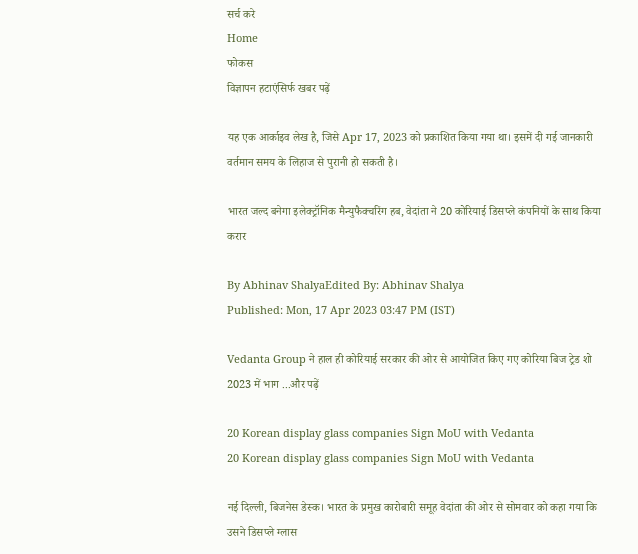सर्च करे
Home
फोकस
विज्ञापन हटाएंसिर्फ खबर पढ़ें

यह एक आर्काइव लेख है, जिसे Apr 17, 2023 को प्रकाशित किया गया था। इसमें दी गई जानकारी वर्तमान समय के लिहाज से पुरानी हो सकती है।

भारत जल्द बनेगा इलेक्ट्रॉनिक मैन्युफैक्चरिंग हब, वेदांता ने 20 कोरियाई डिसप्ले कंपनियों के साथ किया करार

By Abhinav ShalyaEdited By: Abhinav Shalya
Published: Mon, 17 Apr 2023 03:47 PM (IST)

Vedanta Group ने हाल ही कोरियाई सरकार की ओर से आयोजित किए गए कोरिया बिज ट्रेड शो 2023 में भाग ...और पढ़ें

20 Korean display glass companies Sign MoU with Vedanta
20 Korean display glass companies Sign MoU with Vedanta

नई दिल्ली, बिजनेस डेस्क। भारत के प्रमुख कारोबारी समूह वेदांता की ओर से सोमवार को कहा गया कि उसने डिसप्ले ग्लास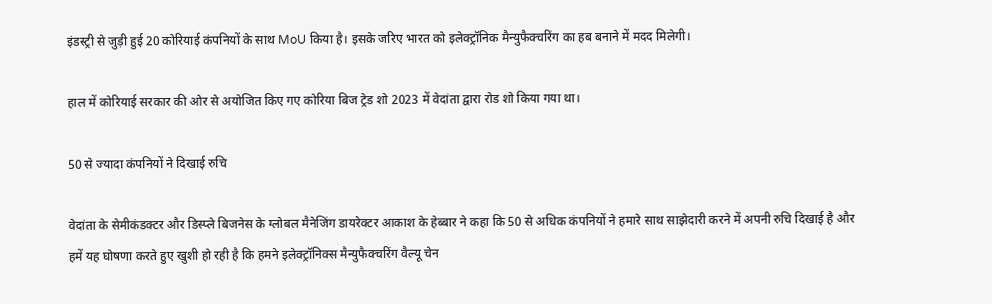इंडस्ट्री से जुड़ी हुई 20 कोरियाई कंपनियों के साथ MoU किया है। इसके जरिए भारत को इलेक्ट्रॉनिक मैन्युफैक्चरिंग का हब बनाने में मदद मिलेगी।

हाल में कोरियाई सरकार की ओर से अयोजित किए गए कोरिया बिज ट्रेड शो 2023 में वेदांता द्वारा रोड शो किया गया था।

50 से ज्यादा कंपनियों ने दिखाई रुचि

वेदांता के सेमीकंडक्टर और डिस्प्ले बिजनेस के ग्लोबल मैनेजिंग डायरेक्टर आकाश के हेब्बार ने कहा कि 50 से अधिक कंपनियों ने हमारे साथ साझेदारी करने में अपनी रुचि दिखाई है और हमें यह घोषणा करते हुए खुशी हो रही है कि हमने इलेक्ट्रॉनिक्स मैन्युफैक्चरिंग वैल्यू चेन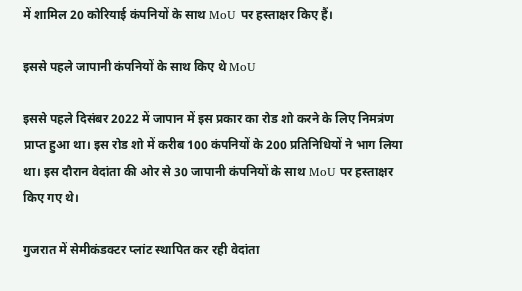में शामिल 20 कोरियाई कंपनियों के साथ MoU पर हस्ताक्षर किए हैं।

इससे पहले जापानी कंपनियों के साथ किए थे MoU

इससे पहले दिसंबर 2022 में जापान में इस प्रकार का रोड शो करने के लिए निमत्रंण प्राप्त हुआ था। इस रोड शो में करीब 100 कंपनियों के 200 प्रतिनिधियों ने भाग लिया था। इस दौरान वेदांता की ओर से 30 जापानी कंपनियों के साथ MoU पर हस्ताक्षर किए गए थे।

गुजरात में सेमीकंडक्टर प्लांट स्थापित कर रही वेदांता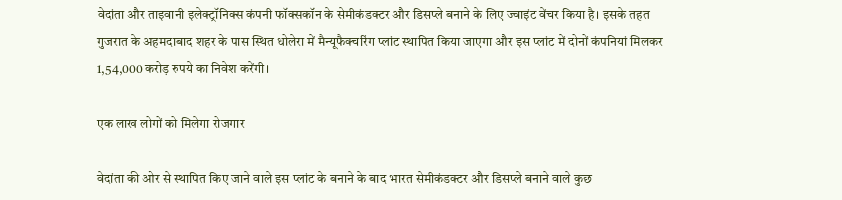वेदांता और ताइवानी इलेक्ट्रॉनिक्स कंपनी फॉक्सकॉन के सेमीकंडक्टर और डिसप्ले बनाने के लिए ज्वाइंट वेंचर किया है। इसके तहत गुजरात के अहमदाबाद शहर के पास स्थित धोलेरा में मैन्यूफैक्चरिंग प्लांट स्थापित किया जाएगा और इस प्लांट में दोनों कंपनियां मिलकर 1,54,000 करोड़ रुपये का निवेश करेंगी।

एक लाख लोगों को मिलेगा रोजगार

वेदांता की ओर से स्थापित किए जाने वाले इस प्लांट के बनाने के बाद भारत सेमीकंडक्टर और डिसप्ले बनाने वाले कुछ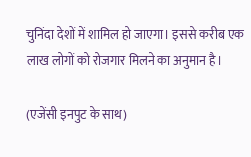चुनिंदा देशों में शामिल हो जाएगा। इससे करीब एक लाख लोगों को रोजगार मिलने का अनुमान है।

(एजेंसी इनपुट के साथ)